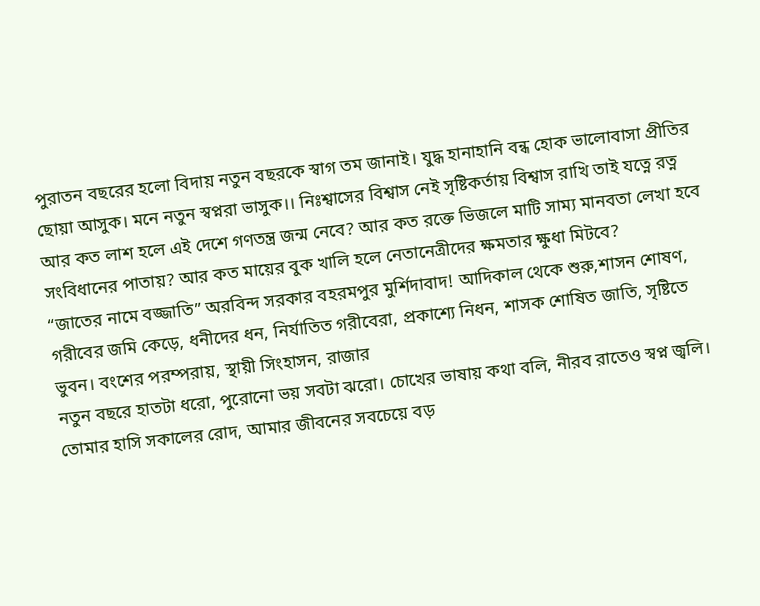পুরাতন বছরের হলো বিদায় নতুন বছরকে স্বাগ তম জানাই। যুদ্ধ হানাহানি বন্ধ হোক ভালোবাসা প্রীতির ছোয়া আসুক। মনে নতুন স্বপ্নরা ভাসুক।। নিঃশ্বাসের বিশ্বাস নেই সৃষ্টিকর্তায় বিশ্বাস রাখি তাই যত্নে রত্ন
আর কত লাশ হলে এই দেশে গণতন্ত্র জন্ম নেবে? আর কত রক্তে ভিজলে মাটি সাম্য মানবতা লেখা হবে সংবিধানের পাতায়? আর কত মায়ের বুক খালি হলে নেতানেত্রীদের ক্ষমতার ক্ষুধা মিটবে?
“জাতের নামে বজ্জাতি” অরবিন্দ সরকার বহরমপুর মুর্শিদাবাদ! আদিকাল থেকে শুরু,শাসন শোষণ, গরীবের জমি কেড়ে, ধনীদের ধন, নির্যাতিত গরীবেরা, প্রকাশ্যে নিধন, শাসক শোষিত জাতি, সৃষ্টিতে ভুবন। বংশের পরম্পরায়, স্থায়ী সিংহাসন, রাজার
নতুন বছরে হাতটা ধরো, পুরোনো ভয় সবটা ঝরো। চোখের ভাষায় কথা বলি, নীরব রাতেও স্বপ্ন জ্বলি। তোমার হাসি সকালের রোদ, আমার জীবনের সবচেয়ে বড়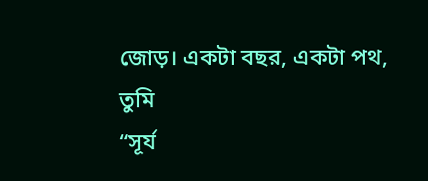জোড়। একটা বছর, একটা পথ, তুমি
“সূর্য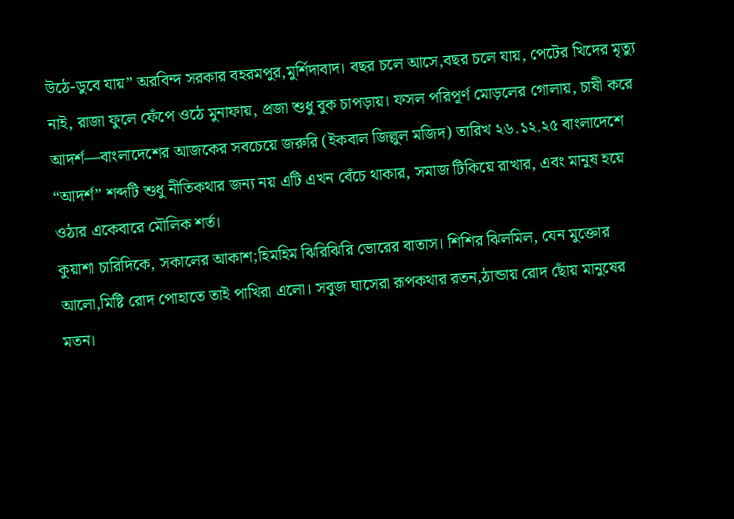উঠে-ডুবে যায়” অরবিন্দ সরকার বহরমপুর,মুর্শিদাবাদ। বছর চলে আসে,বছর চলে যায়, পেটের খিদের মৃত্যু নাই, রাজা ফুলে ফেঁপে ওঠে মুনাফায়, প্রজা শুধু বুক চাপড়ায়। ফসল পরিপূর্ণ মোড়লের গোলায়, চাষী করে
আদর্শ—বাংলাদেশের আজকের সবচেয়ে জরুরি (ইকবাল জিল্লুল মজিদ) তারিখ ২৬.১২.২৫ বাংলাদেশে “আদর্শ” শব্দটি শুধু নীতিকথার জন্য নয় এটি এখন বেঁচে থাকার, সমাজ টিকিয়ে রাখার, এবং মানুষ হয়ে ওঠার একেবারে মৌলিক শর্ত।
কুয়াশা চারিদিকে, সকালের আকাশ;হিমহিম ঝিরিঝিরি ভোরের বাতাস। শিশির ঝিলমিল, যেন মুক্তোর আলো,মিষ্টি রোদ পোহাতে তাই পাখিরা এলো। সবুজ ঘাসেরা রূপকথার রতন,ঠান্ডায় রোদ ছোঁয় মানুষের মতন।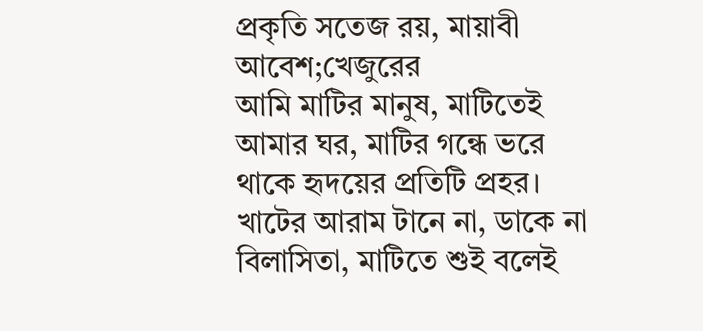প্রকৃতি সতেজ রয়, মায়াবী আবেশ;খেজুরের
আমি মাটির মানুষ, মাটিতেই আমার ঘর, মাটির গন্ধে ভরে থাকে হৃদয়ের প্রতিটি প্রহর। খাটের আরাম টানে না, ডাকে না বিলাসিতা, মাটিতে শুই বলেই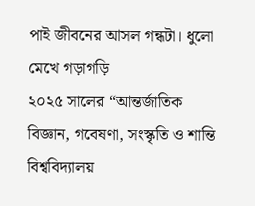পাই জীবনের আসল গন্ধটা। ধুলো মেখে গড়াগড়ি
২০২৫ সালের “আন্তর্জাতিক বিজ্ঞান, গবেষণা, সংস্কৃতি ও শান্তি বিশ্ববিদ্যালয়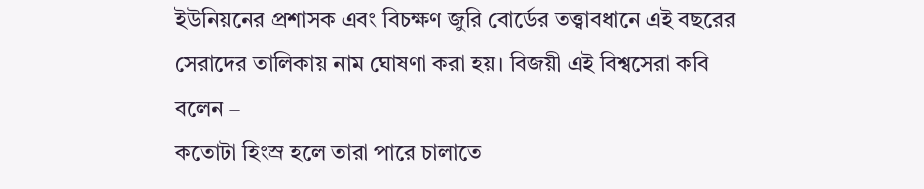ইউনিয়নের প্রশাসক এবং বিচক্ষণ জুরি বোর্ডের তত্ত্বাবধানে এই বছরের সেরাদের তালিকায় নাম ঘোষণা করা হয়। বিজয়ী এই বিশ্বসেরা কবি বলেন –
কতোটা হিংস্র হলে তারা পারে চালাতে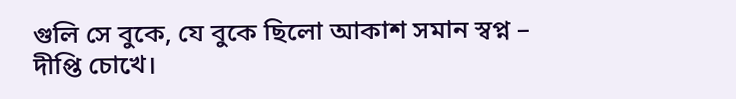গুলি সে বুকে, যে বুকে ছিলো আকাশ সমান স্বপ্ন – দীপ্তি চোখে।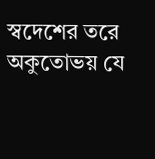স্বদেশের তরে অকুতোভয় যে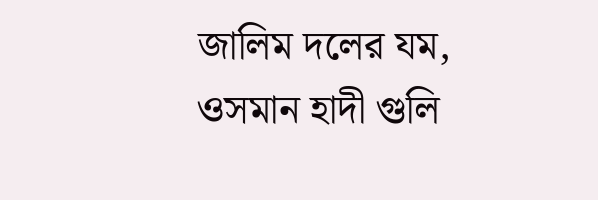জালিম দলের যম, ওসমান হাদী গুলি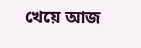খেয়ে আজ